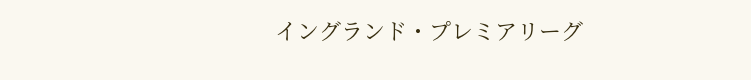イングランド・プレミアリーグ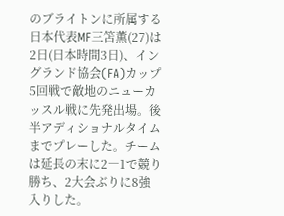のブライトンに所属する日本代表MF三笘薫(27)は2日(日本時間3日)、イングランド協会(FA)カップ5回戦で敵地のニューカッスル戦に先発出場。後半アディショナルタイムまでプレーした。チームは延長の末に2―1で競り勝ち、2大会ぶりに8強入りした。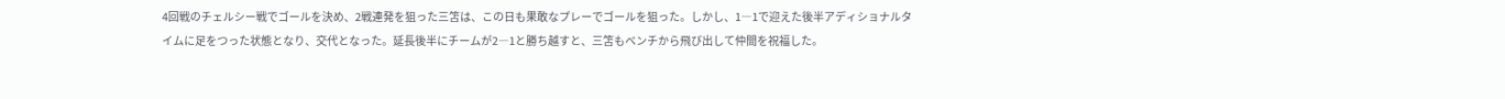4回戦のチェルシー戦でゴールを決め、2戦連発を狙った三笘は、この日も果敢なプレーでゴールを狙った。しかし、1―1で迎えた後半アディショナルタイムに足をつった状態となり、交代となった。延長後半にチームが2―1と勝ち越すと、三笘もベンチから飛び出して仲間を祝福した。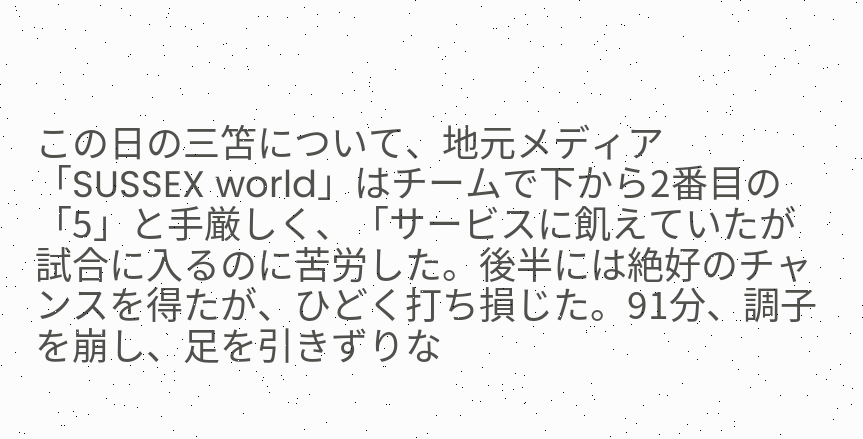この日の三笘について、地元メディア「SUSSEX world」はチームで下から2番目の「5」と手厳しく、「サービスに飢えていたが試合に入るのに苦労した。後半には絶好のチャンスを得たが、ひどく打ち損じた。91分、調子を崩し、足を引きずりな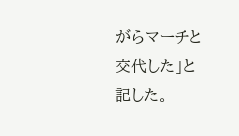がらマーチと交代した」と記した。